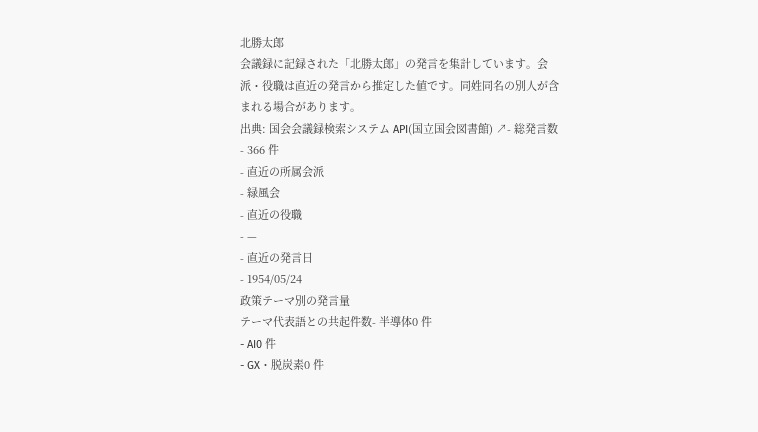北勝太郎
会議録に記録された「北勝太郎」の発言を集計しています。会派・役職は直近の発言から推定した値です。同姓同名の別人が含まれる場合があります。
出典: 国会会議録検索システム API(国立国会図書館) ↗- 総発言数
- 366 件
- 直近の所属会派
- 緑風会
- 直近の役職
- —
- 直近の発言日
- 1954/05/24
政策テーマ別の発言量
テーマ代表語との共起件数- 半導体0 件
- AI0 件
- GX・脱炭素0 件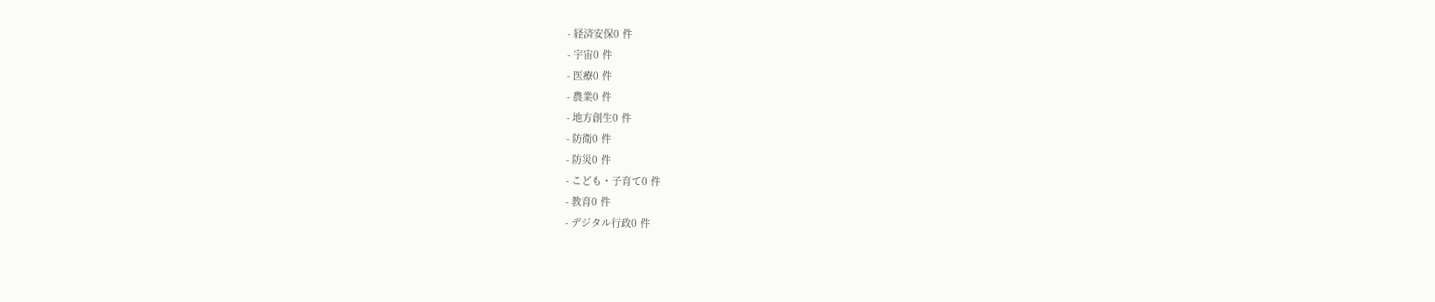- 経済安保0 件
- 宇宙0 件
- 医療0 件
- 農業0 件
- 地方創生0 件
- 防衛0 件
- 防災0 件
- こども・子育て0 件
- 教育0 件
- デジタル行政0 件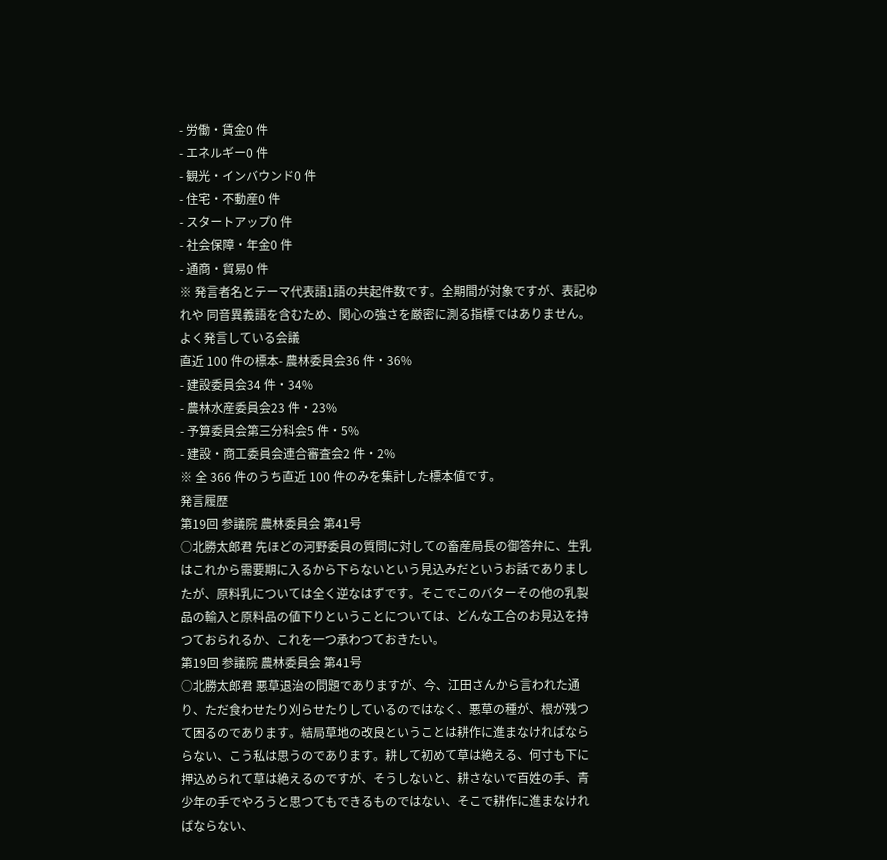- 労働・賃金0 件
- エネルギー0 件
- 観光・インバウンド0 件
- 住宅・不動産0 件
- スタートアップ0 件
- 社会保障・年金0 件
- 通商・貿易0 件
※ 発言者名とテーマ代表語1語の共起件数です。全期間が対象ですが、表記ゆれや 同音異義語を含むため、関心の強さを厳密に測る指標ではありません。
よく発言している会議
直近 100 件の標本- 農林委員会36 件・36%
- 建設委員会34 件・34%
- 農林水産委員会23 件・23%
- 予算委員会第三分科会5 件・5%
- 建設・商工委員会連合審査会2 件・2%
※ 全 366 件のうち直近 100 件のみを集計した標本値です。
発言履歴
第19回 参議院 農林委員会 第41号
○北勝太郎君 先ほどの河野委員の質問に対しての畜産局長の御答弁に、生乳はこれから需要期に入るから下らないという見込みだというお話でありましたが、原料乳については全く逆なはずです。そこでこのバターその他の乳製品の輸入と原料品の値下りということについては、どんな工合のお見込を持つておられるか、これを一つ承わつておきたい。
第19回 参議院 農林委員会 第41号
○北勝太郎君 悪草退治の問題でありますが、今、江田さんから言われた通り、ただ食わせたり刈らせたりしているのではなく、悪草の種が、根が残つて困るのであります。結局草地の改良ということは耕作に進まなければなららない、こう私は思うのであります。耕して初めて草は絶える、何寸も下に押込められて草は絶えるのですが、そうしないと、耕さないで百姓の手、青少年の手でやろうと思つてもできるものではない、そこで耕作に進まなければならない、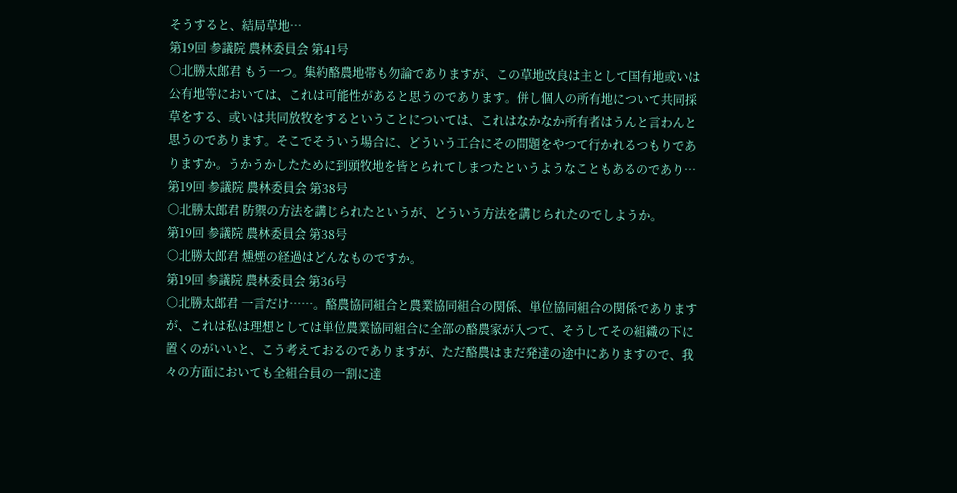そうすると、結局草地…
第19回 参議院 農林委員会 第41号
○北勝太郎君 もう一つ。集約酪農地帯も勿論でありますが、この草地改良は主として国有地或いは公有地等においては、これは可能性があると思うのであります。併し個人の所有地について共同採草をする、或いは共同放牧をするということについては、これはなかなか所有者はうんと言わんと思うのであります。そこでそういう場合に、どういう工合にその問題をやつて行かれるつもりでありますか。うかうかしたために到頭牧地を皆とられてしまつたというようなこともあるのであり…
第19回 参議院 農林委員会 第38号
○北勝太郎君 防禦の方法を講じられたというが、どういう方法を講じられたのでしようか。
第19回 参議院 農林委員会 第38号
○北勝太郎君 燻煙の経過はどんなものですか。
第19回 参議院 農林委員会 第36号
○北勝太郎君 一言だけ……。酪農協同組合と農業協同組合の関係、単位協同組合の関係でありますが、これは私は理想としては単位農業協同組合に全部の酪農家が入つて、そうしてその組織の下に置くのがいいと、こう考えておるのでありますが、ただ酪農はまだ発達の途中にありますので、我々の方面においても全組合員の一割に達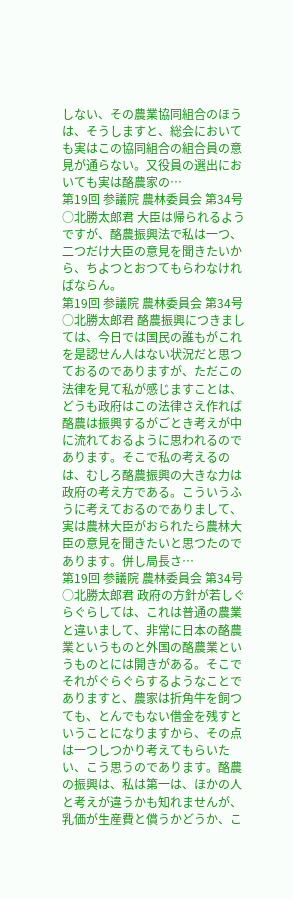しない、その農業協同組合のほうは、そうしますと、総会においても実はこの協同組合の組合員の意見が通らない。又役員の選出においても実は酪農家の…
第19回 参議院 農林委員会 第34号
○北勝太郎君 大臣は帰られるようですが、酪農振興法で私は一つ、二つだけ大臣の意見を聞きたいから、ちよつとおつてもらわなければならん。
第19回 参議院 農林委員会 第34号
○北勝太郎君 酪農振興につきましては、今日では国民の誰もがこれを是認せん人はない状況だと思つておるのでありますが、ただこの法律を見て私が感じますことは、どうも政府はこの法律さえ作れば酪農は振興するがごとき考えが中に流れておるように思われるのであります。そこで私の考えるのは、むしろ酪農振興の大きな力は政府の考え方である。こういうふうに考えておるのでありまして、実は農林大臣がおられたら農林大臣の意見を聞きたいと思つたのであります。併し局長さ…
第19回 参議院 農林委員会 第34号
○北勝太郎君 政府の方針が若しぐらぐらしては、これは普通の農業と違いまして、非常に日本の酪農業というものと外国の酪農業というものとには開きがある。そこでそれがぐらぐらするようなことでありますと、農家は折角牛を飼つても、とんでもない借金を残すということになりますから、その点は一つしつかり考えてもらいたい、こう思うのであります。酪農の振興は、私は第一は、ほかの人と考えが違うかも知れませんが、乳価が生産費と償うかどうか、こ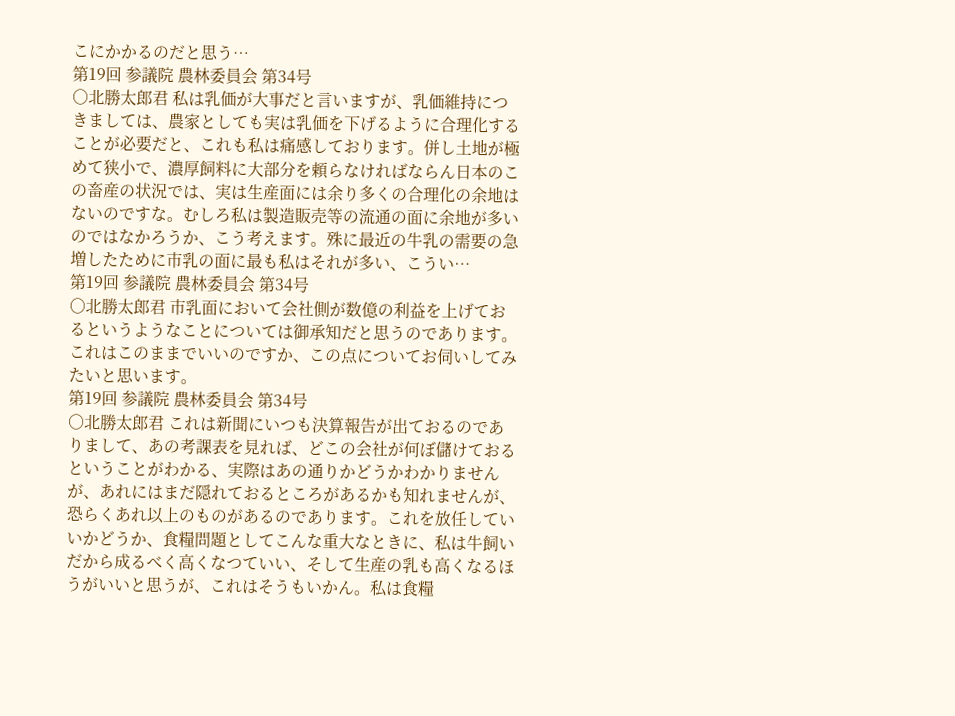こにかかるのだと思う…
第19回 参議院 農林委員会 第34号
○北勝太郎君 私は乳価が大事だと言いますが、乳価維持につきましては、農家としても実は乳価を下げるように合理化することが必要だと、これも私は痛感しております。併し土地が極めて狭小で、濃厚飼料に大部分を頼らなければならん日本のこの畜産の状況では、実は生産面には余り多くの合理化の余地はないのですな。むしろ私は製造販売等の流通の面に余地が多いのではなかろうか、こう考えます。殊に最近の牛乳の需要の急増したために市乳の面に最も私はそれが多い、こうい…
第19回 参議院 農林委員会 第34号
○北勝太郎君 市乳面において会社側が数億の利益を上げておるというようなことについては御承知だと思うのであります。これはこのままでいいのですか、この点についてお伺いしてみたいと思います。
第19回 参議院 農林委員会 第34号
○北勝太郎君 これは新聞にいつも決算報告が出ておるのでありまして、あの考課表を見れば、どこの会社が何ぼ儲けておるということがわかる、実際はあの通りかどうかわかりませんが、あれにはまだ隠れておるところがあるかも知れませんが、恐らくあれ以上のものがあるのであります。これを放任していいかどうか、食糧問題としてこんな重大なときに、私は牛飼いだから成るべく高くなつていい、そして生産の乳も高くなるほうがいいと思うが、これはそうもいかん。私は食糧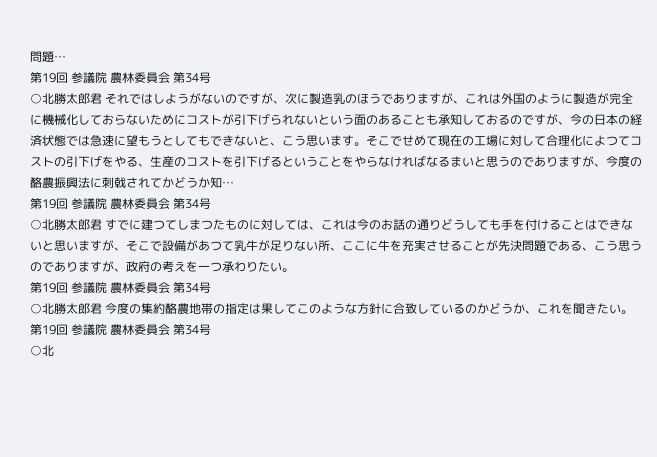問題…
第19回 参議院 農林委員会 第34号
○北勝太郎君 それではしようがないのですが、次に製造乳のほうでありますが、これは外国のように製造が完全に機械化しておらないためにコストが引下げられないという面のあることも承知しておるのですが、今の日本の経済状態では急速に望もうとしてもできないと、こう思います。そこでせめて現在の工場に対して合理化によつてコストの引下げをやる、生産のコストを引下げるということをやらなければなるまいと思うのでありますが、今度の酪農振興法に刺戟されてかどうか知…
第19回 参議院 農林委員会 第34号
○北勝太郎君 すでに建つてしまつたものに対しては、これは今のお話の通りどうしても手を付けることはできないと思いますが、そこで設備があつて乳牛が足りない所、ここに牛を充実させることが先決問題である、こう思うのでありますが、政府の考えを一つ承わりたい。
第19回 参議院 農林委員会 第34号
○北勝太郎君 今度の集約酪農地帯の指定は果してこのような方針に合致しているのかどうか、これを聞きたい。
第19回 参議院 農林委員会 第34号
○北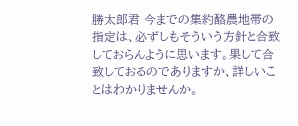勝太郎君 今までの集約酪農地帯の指定は、必ずしもそういう方針と合致しておらんように思います。果して合致しておるのでありますか、詳しいことはわかりませんか。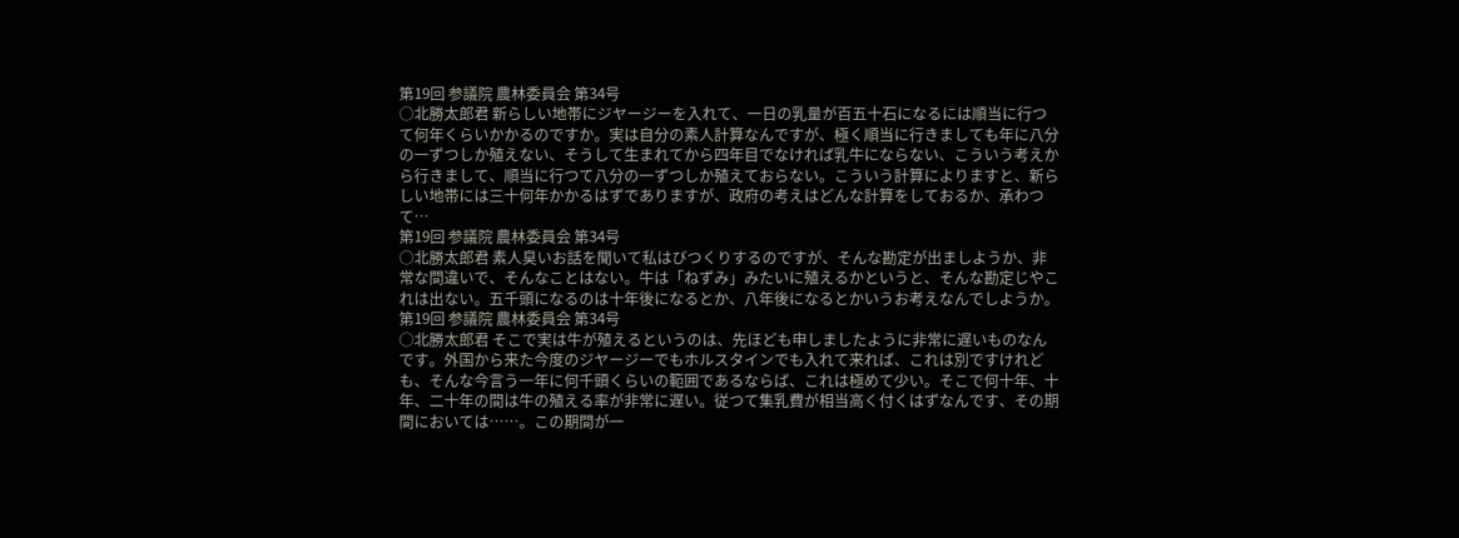第19回 参議院 農林委員会 第34号
○北勝太郎君 新らしい地帯にジヤージーを入れて、一日の乳量が百五十石になるには順当に行つて何年くらいかかるのですか。実は自分の素人計算なんですが、極く順当に行きましても年に八分の一ずつしか殖えない、そうして生まれてから四年目でなければ乳牛にならない、こういう考えから行きまして、順当に行つて八分の一ずつしか殖えておらない。こういう計算によりますと、新らしい地帯には三十何年かかるはずでありますが、政府の考えはどんな計算をしておるか、承わつて…
第19回 参議院 農林委員会 第34号
○北勝太郎君 素人臭いお話を聞いて私はびつくりするのですが、そんな勘定が出ましようか、非常な間違いで、そんなことはない。牛は「ねずみ」みたいに殖えるかというと、そんな勘定じやこれは出ない。五千頭になるのは十年後になるとか、八年後になるとかいうお考えなんでしようか。
第19回 参議院 農林委員会 第34号
○北勝太郎君 そこで実は牛が殖えるというのは、先ほども申しましたように非常に遅いものなんです。外国から来た今度のジヤージーでもホルスタインでも入れて来れば、これは別ですけれども、そんな今言う一年に何千頭くらいの範囲であるならば、これは極めて少い。そこで何十年、十年、二十年の間は牛の殖える率が非常に遅い。従つて集乳費が相当高く付くはずなんです、その期間においては……。この期間が一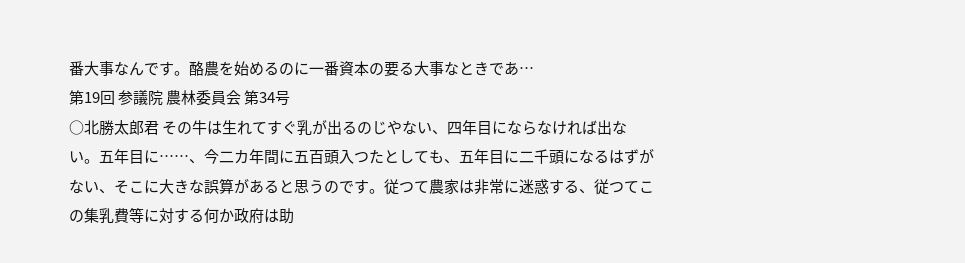番大事なんです。酪農を始めるのに一番資本の要る大事なときであ…
第19回 参議院 農林委員会 第34号
○北勝太郎君 その牛は生れてすぐ乳が出るのじやない、四年目にならなければ出ない。五年目に……、今二カ年間に五百頭入つたとしても、五年目に二千頭になるはずがない、そこに大きな誤算があると思うのです。従つて農家は非常に迷惑する、従つてこの集乳費等に対する何か政府は助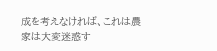成を考えなければ、これは農家は大変迷惑す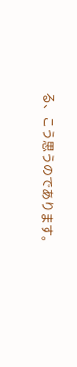る、こう思うのであります。